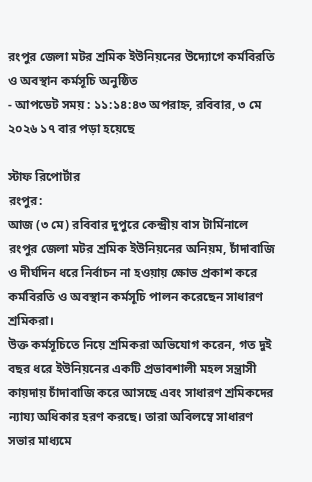রংপুর জেলা মটর শ্রমিক ইউনিয়নের উদ্যোগে কর্মবিরতি ও অবস্থান কর্মসূচি অনুষ্ঠিত
- আপডেট সময় : ১১:১৪:৪৩ অপরাহ্ন, রবিবার, ৩ মে ২০২৬ ১৭ বার পড়া হয়েছে

স্টাফ রিপোর্টার
রংপুর:
আজ (৩ মে) রবিবার দুপুরে কেন্দ্রীয় বাস টার্মিনালে রংপুর জেলা মটর শ্রমিক ইউনিয়নের অনিয়ম, চাঁদাবাজি ও দীর্ঘদিন ধরে নির্বাচন না হওয়ায় ক্ষোভ প্রকাশ করে কর্মবিরতি ও অবস্থান কর্মসূচি পালন করেছেন সাধারণ শ্রমিকরা।
উক্ত কর্মসূচিতে নিয়ে শ্রমিকরা অভিযোগ করেন, গত দুই বছর ধরে ইউনিয়নের একটি প্রভাবশালী মহল সন্ত্রাসী কায়দায় চাঁদাবাজি করে আসছে এবং সাধারণ শ্রমিকদের ন্যায্য অধিকার হরণ করছে। তারা অবিলম্বে সাধারণ সভার মাধ্যমে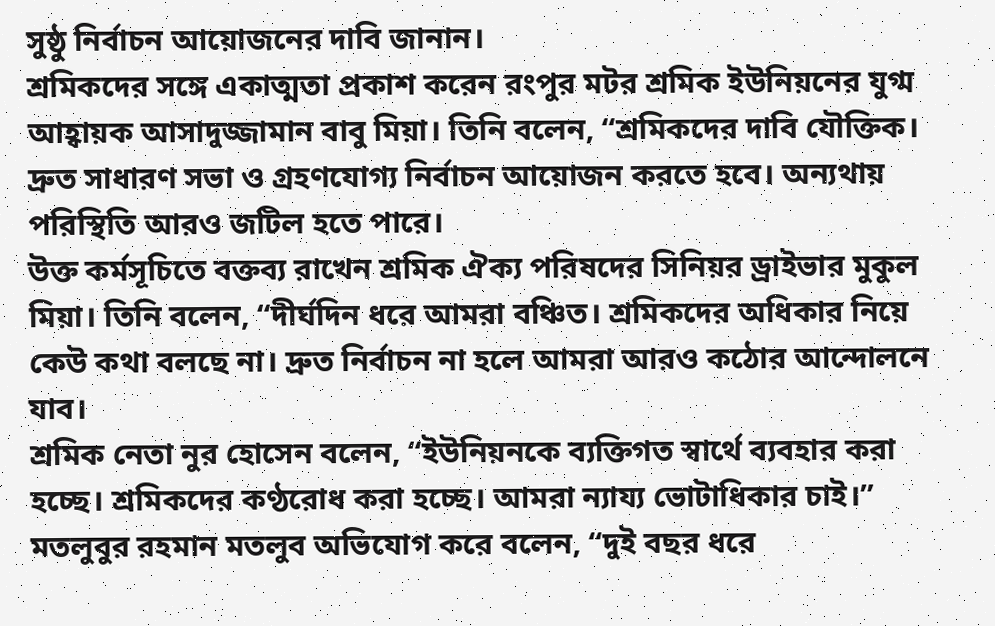সুষ্ঠু নির্বাচন আয়োজনের দাবি জানান।
শ্রমিকদের সঙ্গে একাত্মতা প্রকাশ করেন রংপুর মটর শ্রমিক ইউনিয়নের যুগ্ম আহ্বায়ক আসাদুজ্জামান বাবু মিয়া। তিনি বলেন, “শ্রমিকদের দাবি যৌক্তিক। দ্রুত সাধারণ সভা ও গ্রহণযোগ্য নির্বাচন আয়োজন করতে হবে। অন্যথায় পরিস্থিতি আরও জটিল হতে পারে।
উক্ত কর্মসূচিতে বক্তব্য রাখেন শ্রমিক ঐক্য পরিষদের সিনিয়র ড্রাইভার মুকুল মিয়া। তিনি বলেন, “দীর্ঘদিন ধরে আমরা বঞ্চিত। শ্রমিকদের অধিকার নিয়ে কেউ কথা বলছে না। দ্রুত নির্বাচন না হলে আমরা আরও কঠোর আন্দোলনে যাব।
শ্রমিক নেতা নুর হোসেন বলেন, “ইউনিয়নকে ব্যক্তিগত স্বার্থে ব্যবহার করা হচ্ছে। শ্রমিকদের কণ্ঠরোধ করা হচ্ছে। আমরা ন্যায্য ভোটাধিকার চাই।”
মতলুবুর রহমান মতলুব অভিযোগ করে বলেন, “দুই বছর ধরে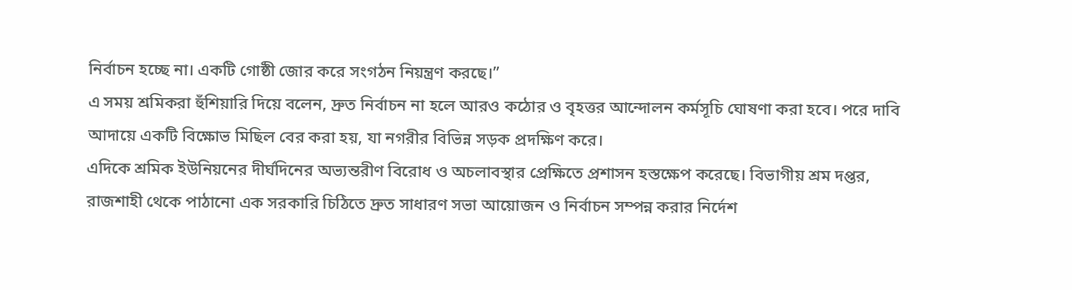নির্বাচন হচ্ছে না। একটি গোষ্ঠী জোর করে সংগঠন নিয়ন্ত্রণ করছে।”
এ সময় শ্রমিকরা হুঁশিয়ারি দিয়ে বলেন, দ্রুত নির্বাচন না হলে আরও কঠোর ও বৃহত্তর আন্দোলন কর্মসূচি ঘোষণা করা হবে। পরে দাবি আদায়ে একটি বিক্ষোভ মিছিল বের করা হয়, যা নগরীর বিভিন্ন সড়ক প্রদক্ষিণ করে।
এদিকে শ্রমিক ইউনিয়নের দীর্ঘদিনের অভ্যন্তরীণ বিরোধ ও অচলাবস্থার প্রেক্ষিতে প্রশাসন হস্তক্ষেপ করেছে। বিভাগীয় শ্রম দপ্তর, রাজশাহী থেকে পাঠানো এক সরকারি চিঠিতে দ্রুত সাধারণ সভা আয়োজন ও নির্বাচন সম্পন্ন করার নির্দেশ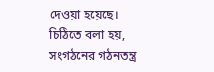দেওয়া হয়েছে।
চিঠিতে বলা হয়, সংগঠনের গঠনতন্ত্র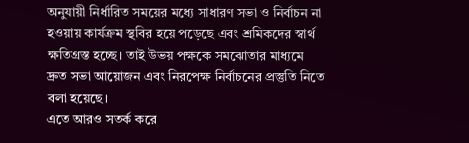অনুযায়ী নির্ধারিত সময়ের মধ্যে সাধারণ সভা ও নির্বাচন না হওয়ায় কার্যক্রম স্থবির হয়ে পড়েছে এবং শ্রমিকদের স্বার্থ ক্ষতিগ্রস্ত হচ্ছে। তাই উভয় পক্ষকে সমঝোতার মাধ্যমে দ্রুত সভা আয়োজন এবং নিরপেক্ষ নির্বাচনের প্রস্তুতি নিতে বলা হয়েছে।
এতে আরও সতর্ক করে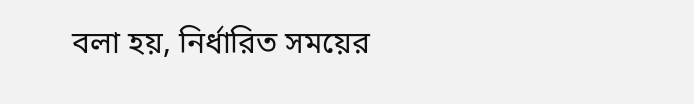বলা হয়, নির্ধারিত সময়ের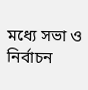মধ্যে সভা ও নির্বাচন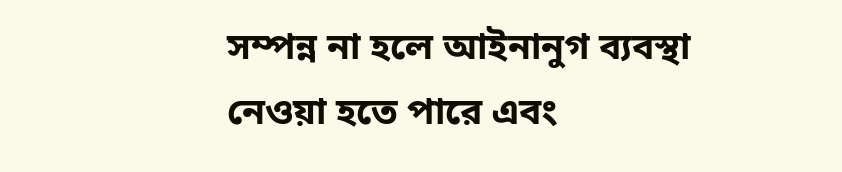সম্পন্ন না হলে আইনানুগ ব্যবস্থা নেওয়া হতে পারে এবং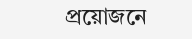প্রয়োজনে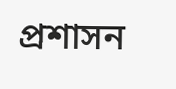প্রশাসন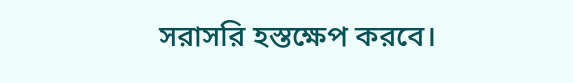সরাসরি হস্তক্ষেপ করবে।